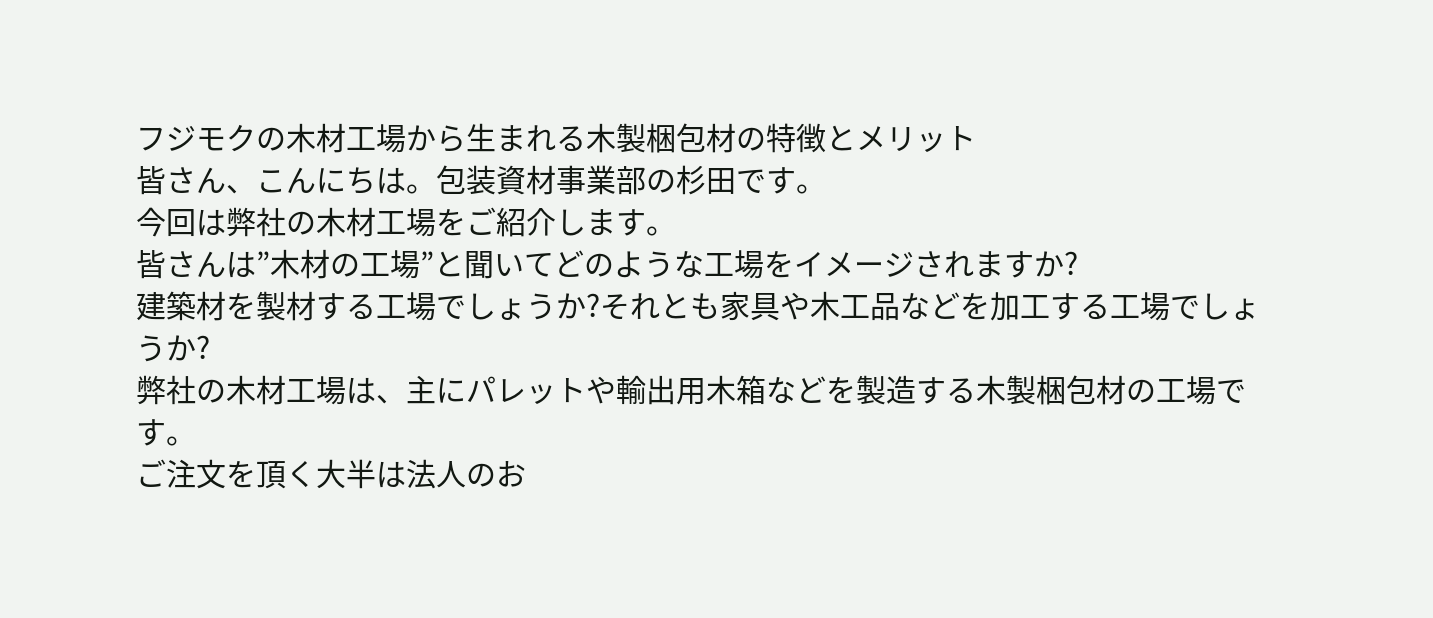フジモクの木材工場から生まれる木製梱包材の特徴とメリット
皆さん、こんにちは。包装資材事業部の杉田です。
今回は弊社の木材工場をご紹介します。
皆さんは”木材の工場”と聞いてどのような工場をイメージされますか?
建築材を製材する工場でしょうか?それとも家具や木工品などを加工する工場でしょうか?
弊社の木材工場は、主にパレットや輸出用木箱などを製造する木製梱包材の工場です。
ご注文を頂く大半は法人のお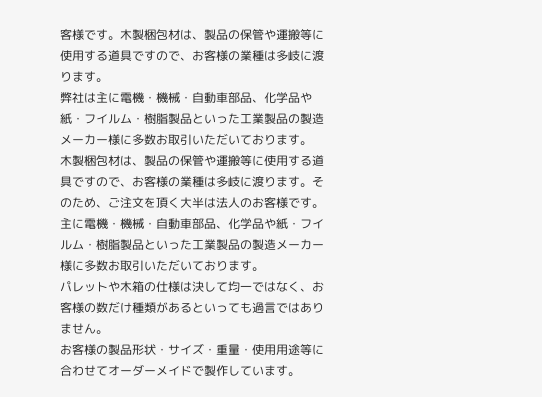客様です。木製梱包材は、製品の保管や運搬等に使用する道具ですので、お客様の業種は多岐に渡ります。
弊社は主に電機・機械・自動車部品、化学品や紙・フイルム・樹脂製品といった工業製品の製造メーカー様に多数お取引いただいております。
木製梱包材は、製品の保管や運搬等に使用する道具ですので、お客様の業種は多岐に渡ります。そのため、ご注文を頂く大半は法人のお客様です。
主に電機・機械・自動車部品、化学品や紙・フイルム・樹脂製品といった工業製品の製造メーカー様に多数お取引いただいております。
パレットや木箱の仕様は決して均一ではなく、お客様の数だけ種類があるといっても過言ではありません。
お客様の製品形状・サイズ・重量・使用用途等に合わせてオーダーメイドで製作しています。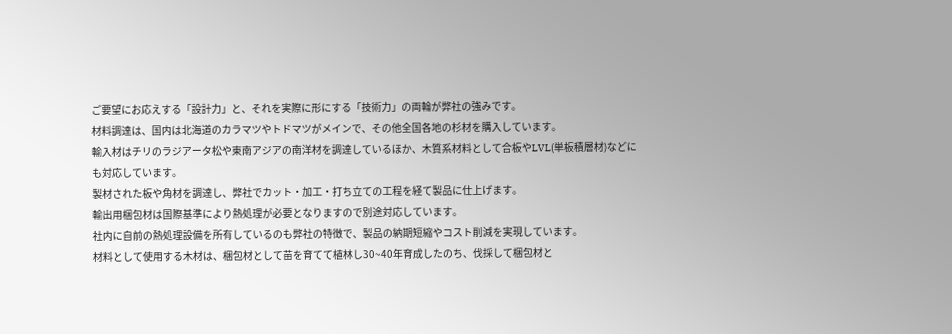ご要望にお応えする「設計力」と、それを実際に形にする「技術力」の両輪が弊社の強みです。
材料調達は、国内は北海道のカラマツやトドマツがメインで、その他全国各地の杉材を購入しています。
輸入材はチリのラジアータ松や東南アジアの南洋材を調達しているほか、木質系材料として合板やLVL(単板積層材)などにも対応しています。
製材された板や角材を調達し、弊社でカット・加工・打ち立ての工程を経て製品に仕上げます。
輸出用梱包材は国際基準により熱処理が必要となりますので別途対応しています。
社内に自前の熱処理設備を所有しているのも弊社の特徴で、製品の納期短縮やコスト削減を実現しています。
材料として使用する木材は、梱包材として苗を育てて植林し30~40年育成したのち、伐採して梱包材と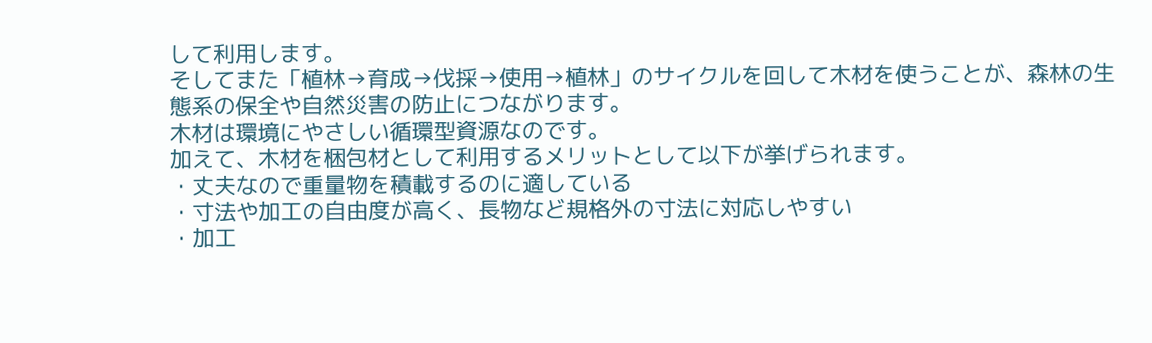して利用します。
そしてまた「植林→育成→伐採→使用→植林」のサイクルを回して木材を使うことが、森林の生態系の保全や自然災害の防止につながります。
木材は環境にやさしい循環型資源なのです。
加えて、木材を梱包材として利用するメリットとして以下が挙げられます。
・丈夫なので重量物を積載するのに適している
・寸法や加工の自由度が高く、長物など規格外の寸法に対応しやすい
・加工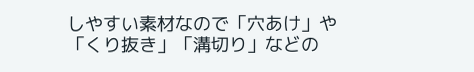しやすい素材なので「穴あけ」や「くり抜き」「溝切り」などの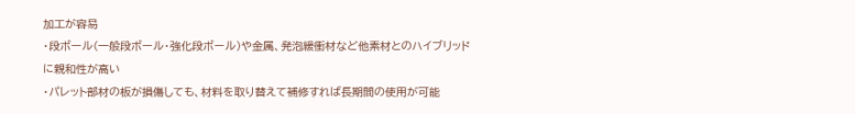加工が容易
・段ボール(一般段ボール・強化段ボール)や金属、発泡緩衝材など他素材とのハイブリッドに親和性が高い
・パレット部材の板が損傷しても、材料を取り替えて補修すれば長期間の使用が可能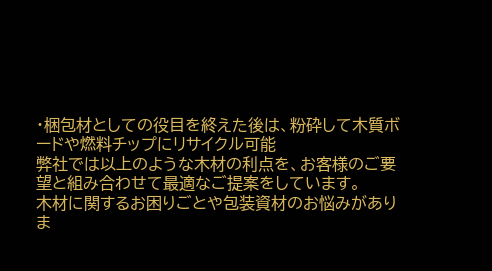・梱包材としての役目を終えた後は、粉砕して木質ボードや燃料チップにリサイクル可能
弊社では以上のような木材の利点を、お客様のご要望と組み合わせて最適なご提案をしています。
木材に関するお困りごとや包装資材のお悩みがありま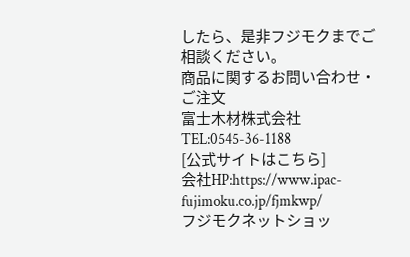したら、是非フジモクまでご相談ください。
商品に関するお問い合わせ・ご注文
富士木材株式会社
TEL:0545-36-1188
[公式サイトはこちら]
会社HP:https://www.ipac-fujimoku.co.jp/fjmkwp/
フジモクネットショッ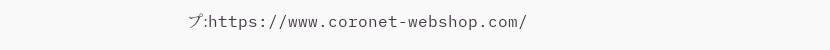プ:https://www.coronet-webshop.com/